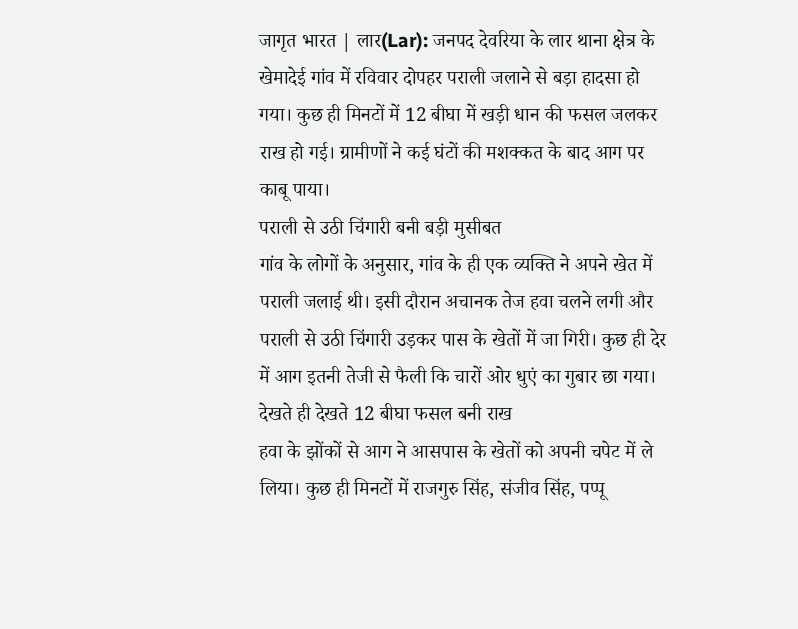जागृत भारत | लार(Lar): जनपद देवरिया के लार थाना क्षेत्र के खेमादेई गांव में रविवार दोपहर पराली जलाने से बड़ा हादसा हो गया। कुछ ही मिनटों में 12 बीघा में खड़ी धान की फसल जलकर राख हो गई। ग्रामीणों ने कई घंटों की मशक्कत के बाद आग पर काबू पाया।
पराली से उठी चिंगारी बनी बड़ी मुसीबत
गांव के लोगों के अनुसार, गांव के ही एक व्यक्ति ने अपने खेत में पराली जलाई थी। इसी दौरान अचानक तेज हवा चलने लगी और पराली से उठी चिंगारी उड़कर पास के खेतों में जा गिरी। कुछ ही देर में आग इतनी तेजी से फैली कि चारों ओर धुएं का गुबार छा गया।
देखते ही देखते 12 बीघा फसल बनी राख
हवा के झोंकों से आग ने आसपास के खेतों को अपनी चपेट में ले लिया। कुछ ही मिनटों में राजगुरु सिंह, संजीव सिंह, पप्पू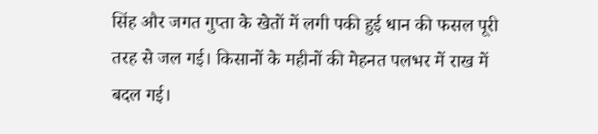सिंह और जगत गुप्ता के खेतों में लगी पकी हुई धान की फसल पूरी तरह से जल गई। किसानों के महीनों की मेहनत पलभर में राख में बदल गई।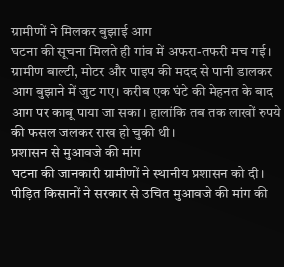ग्रामीणों ने मिलकर बुझाई आग
घटना की सूचना मिलते ही गांव में अफरा-तफरी मच गई। ग्रामीण बाल्टी, मोटर और पाइप की मदद से पानी डालकर आग बुझाने में जुट गए। करीब एक घंटे की मेहनत के बाद आग पर काबू पाया जा सका। हालांकि तब तक लाखों रुपये की फसल जलकर राख हो चुकी थी।
प्रशासन से मुआवजे की मांग
घटना की जानकारी ग्रामीणों ने स्थानीय प्रशासन को दी। पीड़ित किसानों ने सरकार से उचित मुआवजे की मांग की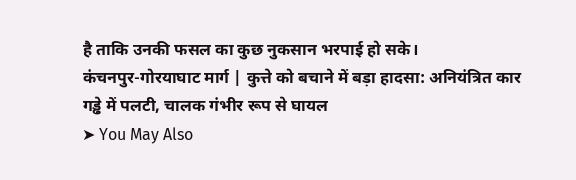है ताकि उनकी फसल का कुछ नुकसान भरपाई हो सके।
कंचनपुर-गोरयाघाट मार्ग | कुत्ते को बचाने में बड़ा हादसा: अनियंत्रित कार गड्ढे में पलटी, चालक गंभीर रूप से घायल
➤ You May Also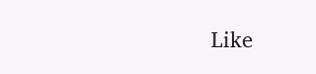Like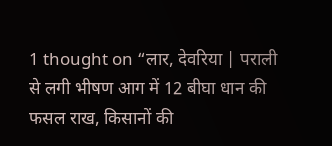1 thought on “लार, देवरिया | पराली से लगी भीषण आग में 12 बीघा धान की फसल राख, किसानों की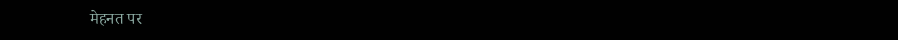मेहनत पर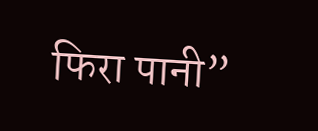फिरा पानी”